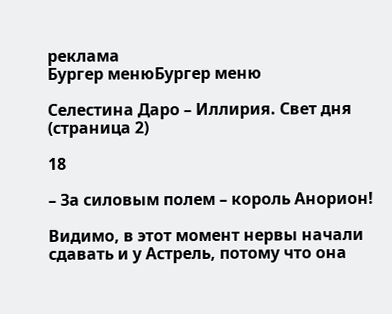реклама
Бургер менюБургер меню

Селестина Даро – Иллирия. Свет дня (страница 2)

18

– За силовым полем – король Анорион!

Видимо, в этот момент нервы начали сдавать и у Астрель, потому что она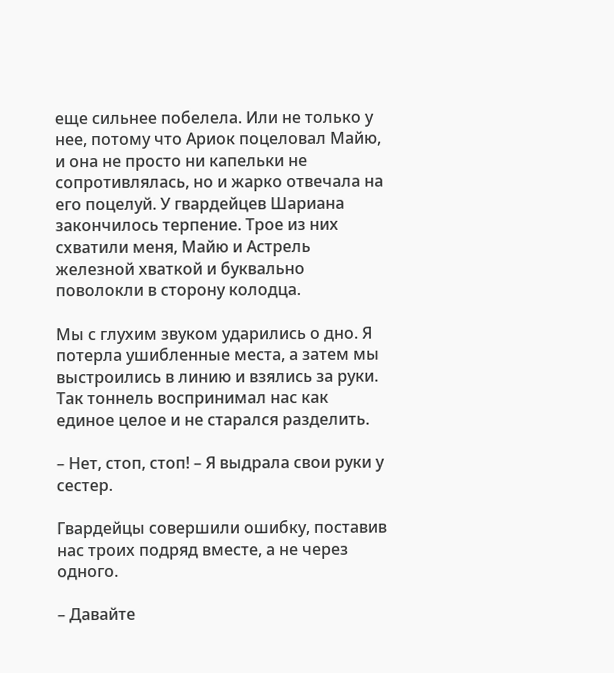еще сильнее побелела. Или не только у нее, потому что Ариок поцеловал Майю, и она не просто ни капельки не сопротивлялась, но и жарко отвечала на его поцелуй. У гвардейцев Шариана закончилось терпение. Трое из них схватили меня, Майю и Астрель железной хваткой и буквально поволокли в сторону колодца.

Мы с глухим звуком ударились о дно. Я потерла ушибленные места, а затем мы выстроились в линию и взялись за руки. Так тоннель воспринимал нас как единое целое и не старался разделить.

– Нет, стоп, стоп! – Я выдрала свои руки у сестер.

Гвардейцы совершили ошибку, поставив нас троих подряд вместе, а не через одного.

– Давайте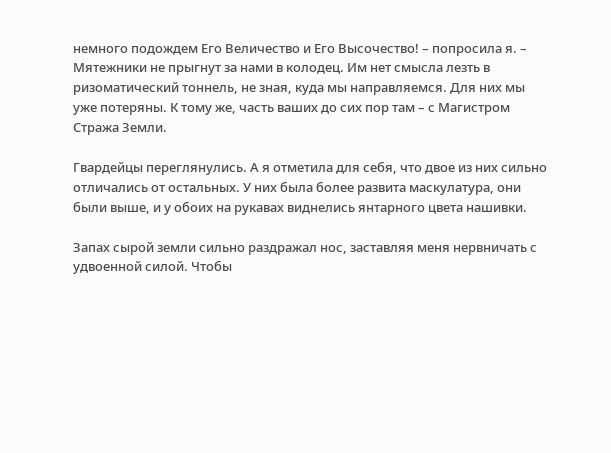немного подождем Его Величество и Его Высочество! – попросила я. – Мятежники не прыгнут за нами в колодец. Им нет смысла лезть в ризоматический тоннель, не зная, куда мы направляемся. Для них мы уже потеряны. К тому же, часть ваших до сих пор там – с Магистром Стража Земли.

Гвардейцы переглянулись. А я отметила для себя, что двое из них сильно отличались от остальных. У них была более развита маскулатура, они были выше, и у обоих на рукавах виднелись янтарного цвета нашивки.

Запах сырой земли сильно раздражал нос, заставляя меня нервничать с удвоенной силой. Чтобы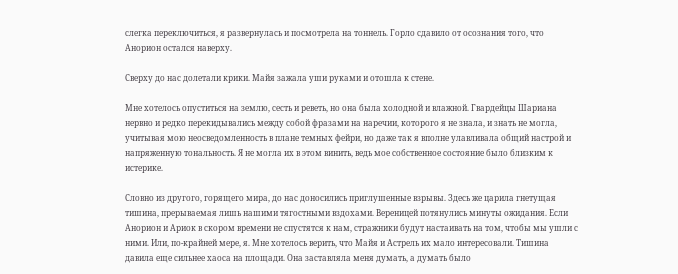слегка переключиться, я развернулась и посмотрела на тоннель. Горло сдавило от осознания того, что Анорион остался наверху.

Сверху до нас долетали крики. Майя зажала уши руками и отошла к стене.

Мне хотелось опуститься на землю, сесть и реветь, но она была холодной и влажной. Гвардейцы Шариана нервно и редко перекидывались между собой фразами на наречии, которого я не знала, и знать не могла, учитывая мою неосведомленность в плане темных фейри, но даже так я вполне улавливала общий настрой и напряженную тональность. Я не могла их в этом винить, ведь мое собственное состояние было близким к истерике.

Словно из другого, горящего мира, до нас доносились приглушенные взрывы. Здесь же царила гнетущая тишина, прерываемая лишь нашими тягостными вздохами. Вереницей потянулись минуты ожидания. Если Анорион и Ариок в скором времени не спустятся к нам, стражники будут настаивать на том, чтобы мы ушли с ними. Или, по-крайней мере, я. Мне хотелось верить, что Майя и Астрель их мало интересовали. Тишина давила еще сильнее хаоса на площади. Она заставляла меня думать, а думать было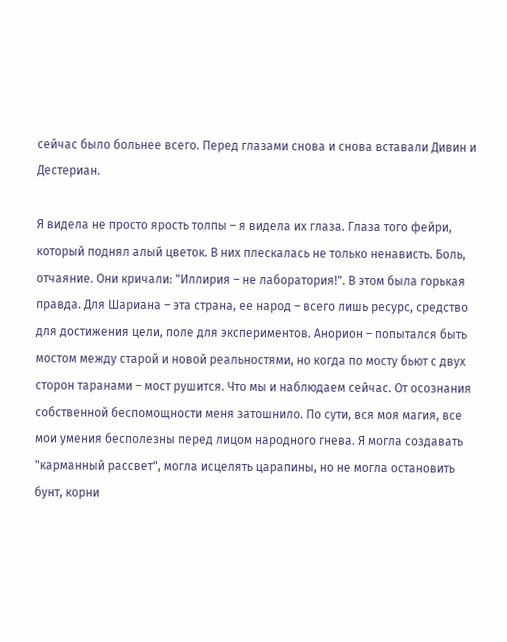сейчас было больнее всего. Перед глазами снова и снова вставали Дивин и Дестериан.

Я видела не просто ярость толпы – я видела их глаза. Глаза того фейри, который поднял алый цветок. В них плескалась не только ненависть. Боль, отчаяние. Они кричали: "Иллирия – не лаборатория!". В этом была горькая правда. Для Шариана – эта страна, ее народ – всего лишь ресурс, средство для достижения цели, поле для экспериментов. Анорион – попытался быть мостом между старой и новой реальностями, но когда по мосту бьют с двух сторон таранами – мост рушится. Что мы и наблюдаем сейчас. От осознания собственной беспомощности меня затошнило. По сути, вся моя магия, все мои умения бесполезны перед лицом народного гнева. Я могла создавать "карманный рассвет", могла исцелять царапины, но не могла остановить бунт, корни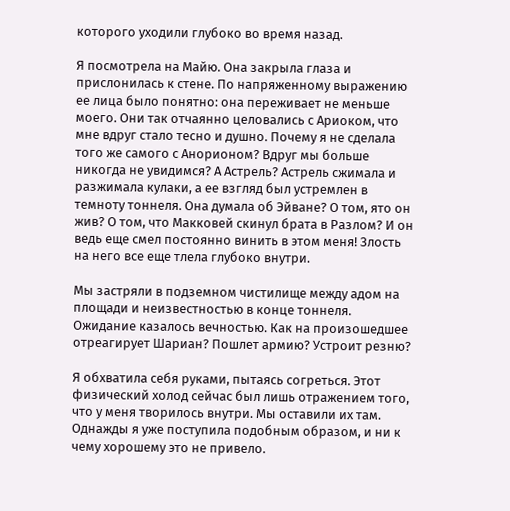которого уходили глубоко во время назад.

Я посмотрела на Майю. Она закрыла глаза и прислонилась к стене. По напряженному выражению ее лица было понятно: она переживает не меньше моего. Они так отчаянно целовались с Ариоком, что мне вдруг стало тесно и душно. Почему я не сделала того же самого с Анорионом? Вдруг мы больше никогда не увидимся? А Астрель? Астрель сжимала и разжимала кулаки, а ее взгляд был устремлен в темноту тоннеля. Она думала об Эйване? О том, ято он жив? О том, что Макковей скинул брата в Разлом? И он ведь еще смел постоянно винить в этом меня! Злость на него все еще тлела глубоко внутри.

Мы застряли в подземном чистилище между адом на площади и неизвестностью в конце тоннеля. Ожидание казалось вечностью. Как на произошедшее отреагирует Шариан? Пошлет армию? Устроит резню?

Я обхватила себя руками, пытаясь согреться. Этот физический холод сейчас был лишь отражением того, что у меня творилось внутри. Мы оставили их там. Однажды я уже поступила подобным образом, и ни к чему хорошему это не привело.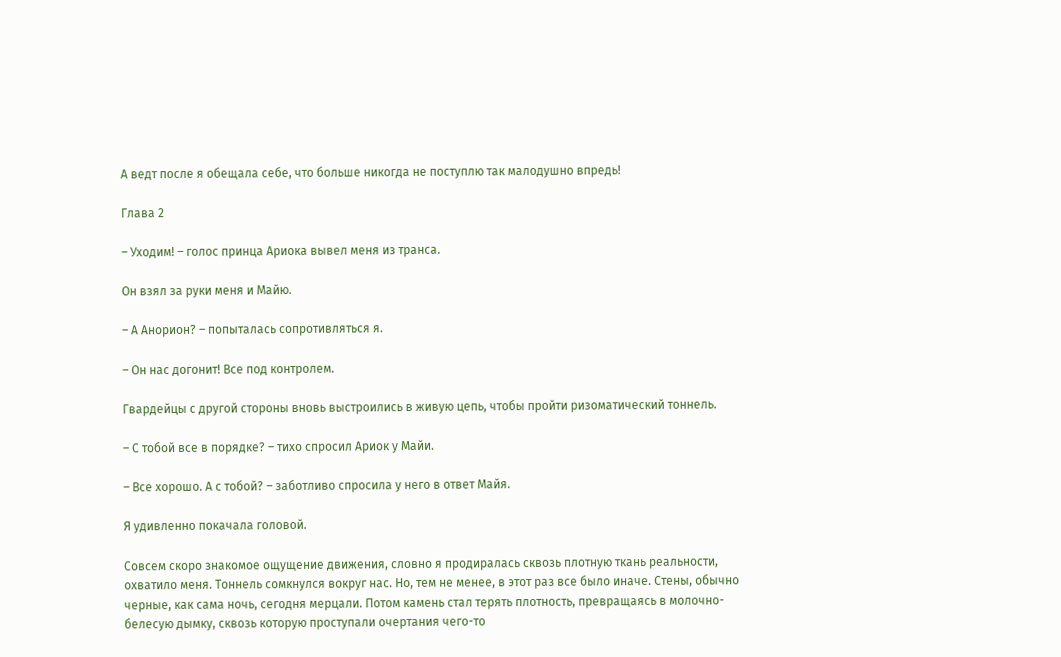А ведт после я обещала себе, что больше никогда не поступлю так малодушно впредь!

Глава 2

– Уходим! – голос принца Ариока вывел меня из транса.

Он взял за руки меня и Майю.

– А Анорион? – попыталась сопротивляться я.

– Он нас догонит! Все под контролем.

Гвардейцы с другой стороны вновь выстроились в живую цепь, чтобы пройти ризоматический тоннель.

– С тобой все в порядке? – тихо спросил Ариок у Майи.

– Все хорошо. А с тобой? – заботливо спросила у него в ответ Майя.

Я удивленно покачала головой.

Совсем скоро знакомое ощущение движения, словно я продиралась сквозь плотную ткань реальности, охватило меня. Тоннель сомкнулся вокруг нас. Но, тем не менее, в этот раз все было иначе. Стены, обычно черные, как сама ночь, сегодня мерцали. Потом камень стал терять плотность, превращаясь в молочно-белесую дымку, сквозь которую проступали очертания чего-то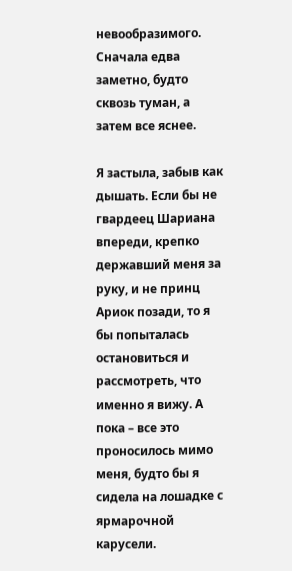невообразимого. Сначала едва заметно, будто сквозь туман, а затем все яснее.

Я застыла, забыв как дышать. Если бы не гвардеец Шариана впереди, крепко державший меня за руку, и не принц Ариок позади, то я бы попыталась остановиться и рассмотреть, что именно я вижу. А пока – все это проносилось мимо меня, будто бы я сидела на лошадке с ярмарочной карусели.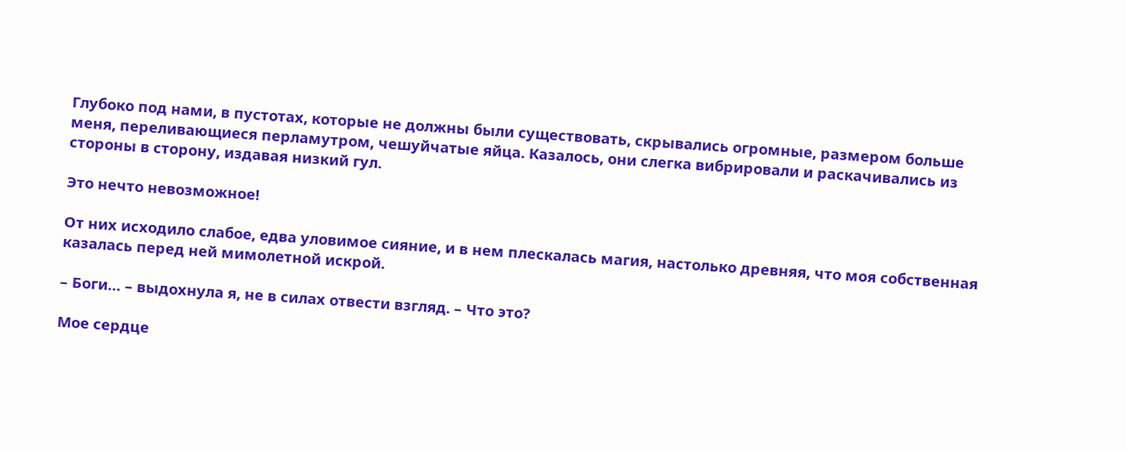Глубоко под нами, в пустотах, которые не должны были существовать, скрывались огромные, размером больше меня, переливающиеся перламутром, чешуйчатые яйца. Казалось, они слегка вибрировали и раскачивались из стороны в сторону, издавая низкий гул.

Это нечто невозможное!

От них исходило слабое, едва уловимое сияние, и в нем плескалась магия, настолько древняя, что моя собственная казалась перед ней мимолетной искрой.

– Боги… – выдохнула я, не в силах отвести взгляд. – Что это?

Мое сердце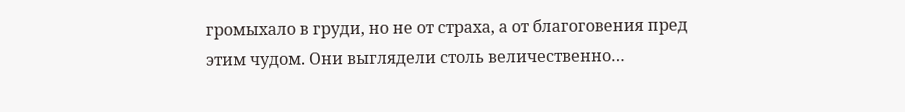громыхало в груди, но не от страха, а от благоговения пред этим чудом. Они выглядели столь величественно…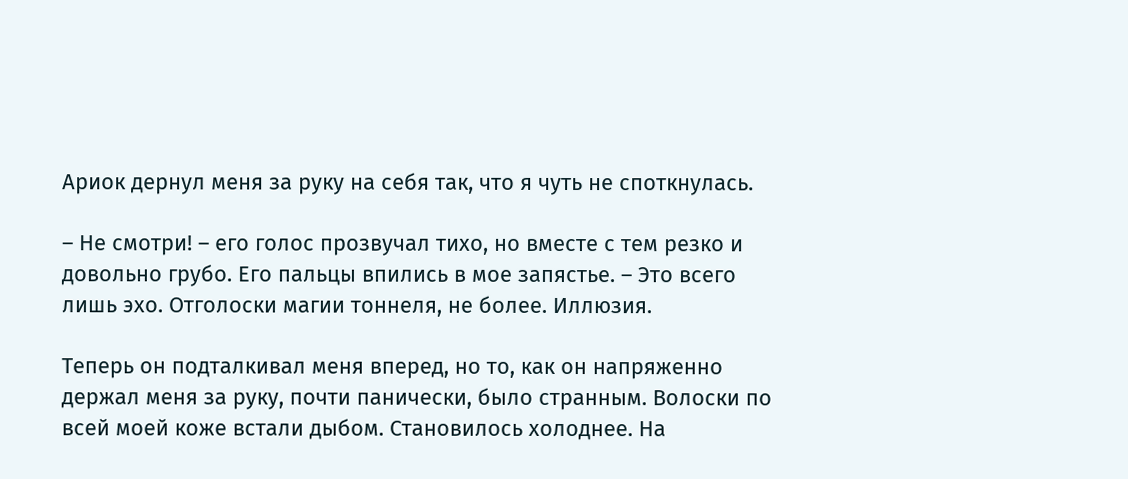Ариок дернул меня за руку на себя так, что я чуть не споткнулась.

– Не смотри! – его голос прозвучал тихо, но вместе с тем резко и довольно грубо. Его пальцы впились в мое запястье. – Это всего лишь эхо. Отголоски магии тоннеля, не более. Иллюзия.

Теперь он подталкивал меня вперед, но то, как он напряженно держал меня за руку, почти панически, было странным. Волоски по всей моей коже встали дыбом. Становилось холоднее. На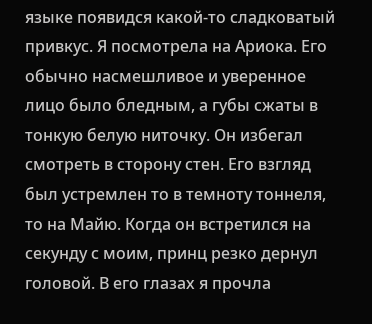языке появидся какой-то сладковатый привкус. Я посмотрела на Ариока. Его обычно насмешливое и уверенное лицо было бледным, а губы сжаты в тонкую белую ниточку. Он избегал смотреть в сторону стен. Его взгляд был устремлен то в темноту тоннеля, то на Майю. Когда он встретился на секунду с моим, принц резко дернул головой. В его глазах я прочла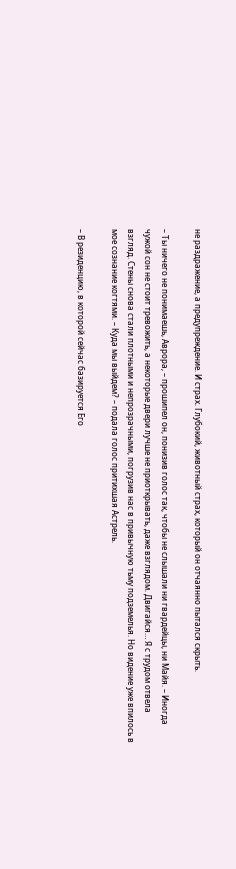не раздражение, а предупреждение. И страх. Глубокий, животный страх, который он отчаянно пытался скрыть.

– Ты ничего не понимаешь, Аврора, – прошипел он, понизив голос так, чтобы не слышали ни гвардейцы, ни Майя. – Иногда чужой сон не стоит тревожить, а некоторые двери лучше не приоткрывать, даже взглядом. Двигайся… Я с трудом отвела взгляд. Стены снова стали плотными и непрозрачными, погрузив нас в привычную тьму подземелья. Но видение уже впилось в мое сознание когтями. – Куда мы выйдем? – подала голос притихшая Астрель.

– В резиденцию, в которой сейчас базируется Его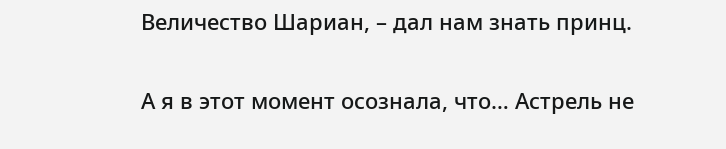Величество Шариан, – дал нам знать принц.

А я в этот момент осознала, что… Астрель не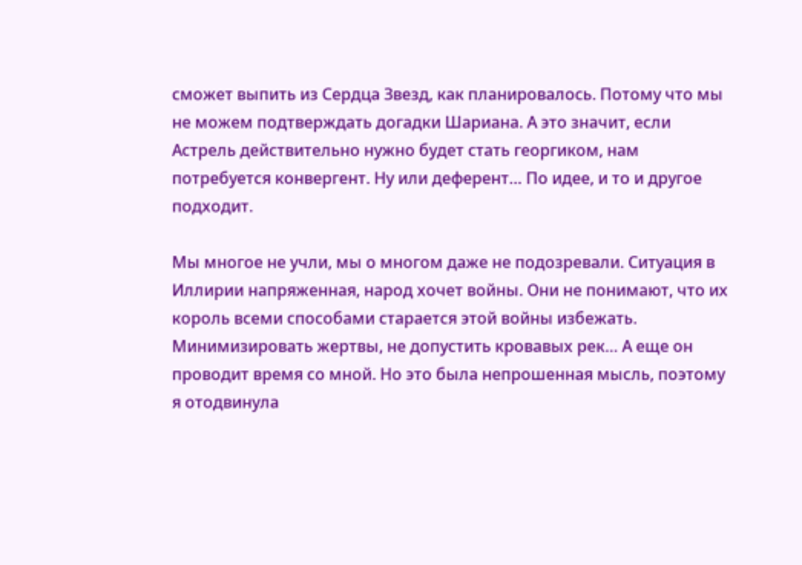сможет выпить из Сердца Звезд, как планировалось. Потому что мы не можем подтверждать догадки Шариана. А это значит, если Астрель действительно нужно будет стать георгиком, нам потребуется конвергент. Ну или деферент… По идее, и то и другое подходит.

Мы многое не учли, мы о многом даже не подозревали. Ситуация в Иллирии напряженная, народ хочет войны. Они не понимают, что их король всеми способами старается этой войны избежать. Минимизировать жертвы, не допустить кровавых рек… А еще он проводит время со мной. Но это была непрошенная мысль, поэтому я отодвинула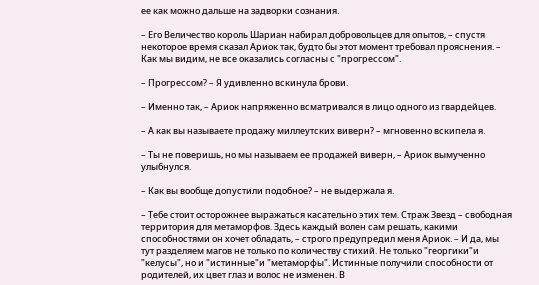ее как можно дальше на задворки сознания.

– Его Величество король Шариан набирал добровольцев для опытов, – спустя некоторое время сказал Ариок так, будто бы этот момент требовал прояснения. – Как мы видим, не все оказались согласны с "прогрессом".

– Прогрессом? – Я удивленно вскинула брови.

– Именно так, – Ариок напряженно всматривался в лицо одного из гвардейцев.

– А как вы называете продажу миллеутских виверн? – мгновенно вскипела я.

– Ты не поверишь, но мы называем ее продажей виверн, – Ариок вымученно улыбнулся.

– Как вы вообще допустили подобное? – не выдержала я.

– Тебе стоит осторожнее выражаться касательно этих тем. Страж Звезд – свободная территория для метаморфов. Здесь каждый волен сам решать, какими способностями он хочет обладать, – строго предупредил меня Ариок. – И да, мы тут разделяем магов не только по количеству стихий. Не только "георгики"и "келусы", но и "истинные"и "метаморфы". Истинные получили способности от родителей, их цвет глаз и волос не изменен. В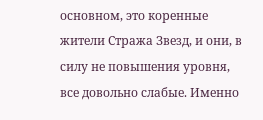основном, это коренные жители Стража Звезд, и они, в силу не повышения уровня, все довольно слабые. Именно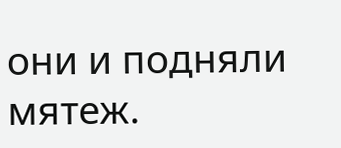они и подняли мятеж.